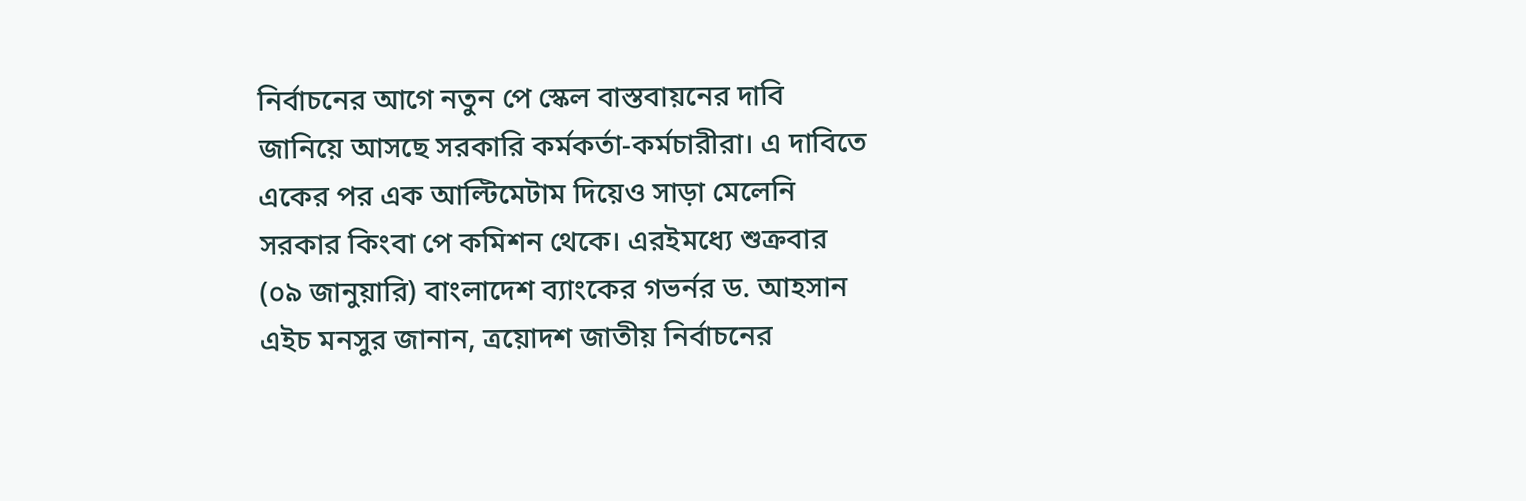নির্বাচনের আগে নতুন পে স্কেল বাস্তবায়নের দাবি জানিয়ে আসছে সরকারি কর্মকর্তা-কর্মচারীরা। এ দাবিতে একের পর এক আল্টিমেটাম দিয়েও সাড়া মেলেনি সরকার কিংবা পে কমিশন থেকে। এরইমধ্যে শুক্রবার (০৯ জানুয়ারি) বাংলাদেশ ব্যাংকের গভর্নর ড. আহসান এইচ মনসুর জানান, ত্রয়োদশ জাতীয় নির্বাচনের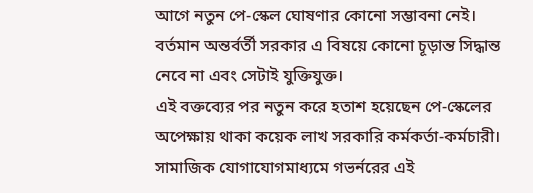আগে নতুন পে-স্কেল ঘোষণার কোনো সম্ভাবনা নেই। বর্তমান অন্তর্বর্তী সরকার এ বিষয়ে কোনো চূড়ান্ত সিদ্ধান্ত নেবে না এবং সেটাই যুক্তিযুক্ত।
এই বক্তব্যের পর নতুন করে হতাশ হয়েছেন পে-স্কেলের অপেক্ষায় থাকা কয়েক লাখ সরকারি কর্মকর্তা-কর্মচারী। সামাজিক যোগাযোগমাধ্যমে গভর্নরের এই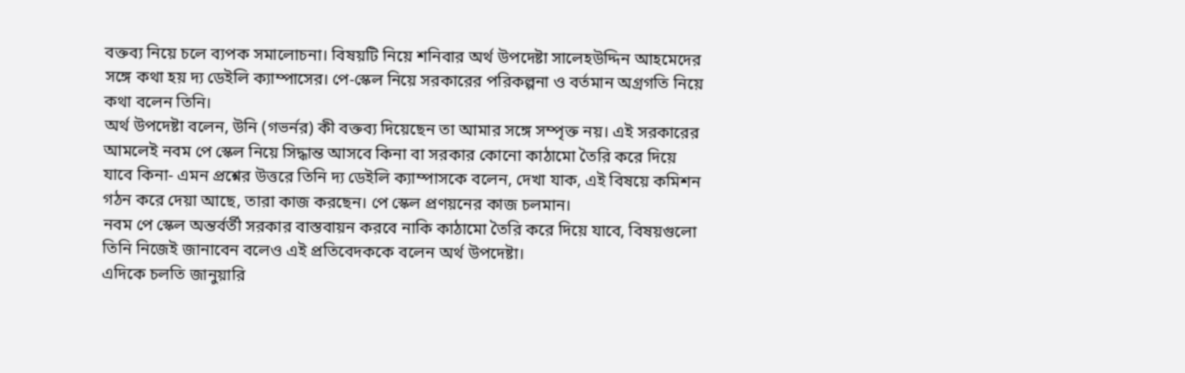বক্তব্য নিয়ে চলে ব্যপক সমালোচনা। বিষয়টি নিয়ে শনিবার অর্থ উপদেষ্টা সালেহউদ্দিন আহমেদের সঙ্গে কথা হয় দ্য ডেইলি ক্যাম্পাসের। পে-স্কেল নিয়ে সরকারের পরিকল্পনা ও বর্তমান অগ্রগতি নিয়ে কথা বলেন তিনি।
অর্থ উপদেষ্টা বলেন, উনি (গভর্নর) কী বক্তব্য দিয়েছেন তা আমার সঙ্গে সম্পৃক্ত নয়। এই সরকারের আমলেই নবম পে স্কেল নিয়ে সিদ্ধান্ত আসবে কিনা বা সরকার কোনো কাঠামো তৈরি করে দিয়ে যাবে কিনা- এমন প্রশ্নের উত্তরে তিনি দ্য ডেইলি ক্যাম্পাসকে বলেন, দেখা যাক, এই বিষয়ে কমিশন গঠন করে দেয়া আছে, তারা কাজ করছেন। পে স্কেল প্রণয়নের কাজ চলমান।
নবম পে স্কেল অন্তর্বর্তী সরকার বাস্তবায়ন করবে নাকি কাঠামো তৈরি করে দিয়ে যাবে, বিষয়গুলো তিনি নিজেই জানাবেন বলেও এই প্রতিবেদককে বলেন অর্থ উপদেষ্টা।
এদিকে চলতি জানুয়ারি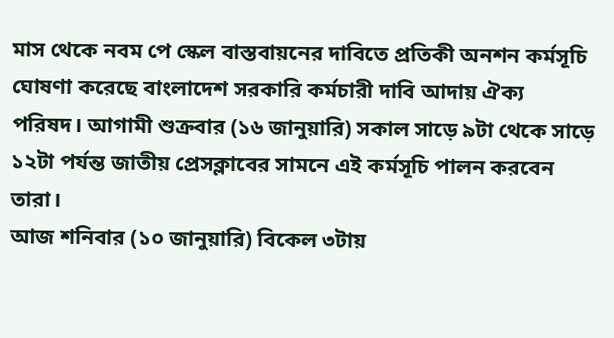মাস থেকে নবম পে স্কেল বাস্তবায়নের দাবিতে প্রতিকী অনশন কর্মসূচি ঘোষণা করেছে বাংলাদেশ সরকারি কর্মচারী দাবি আদায় ঐক্য পরিষদ। আগামী শুক্রবার (১৬ জানুয়ারি) সকাল সাড়ে ৯টা থেকে সাড়ে ১২টা পর্যন্ত জাতীয় প্রেসক্লাবের সামনে এই কর্মসূচি পালন করবেন তারা।
আজ শনিবার (১০ জানুয়ারি) বিকেল ৩টায়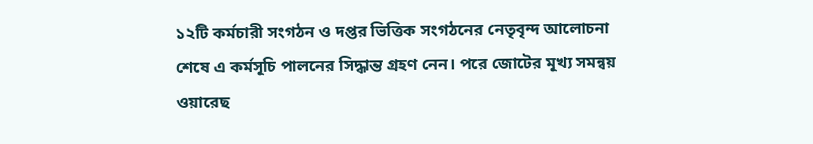১২টি কর্মচারী সংগঠন ও দপ্তর ভিত্তিক সংগঠনের নেতৃবৃন্দ আলোচনা শেষে এ কর্মসূচি পালনের সিদ্ধান্ত গ্রহণ নেন। পরে জোটের মূখ্য সমন্বয় ওয়ারেছ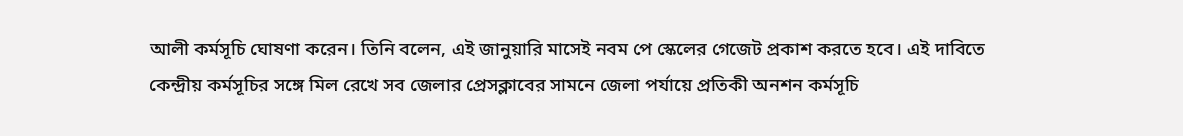আলী কর্মসূচি ঘোষণা করেন। তিনি বলেন, এই জানুয়ারি মাসেই নবম পে স্কেলের গেজেট প্রকাশ করতে হবে। এই দাবিতে কেন্দ্রীয় কর্মসূচির সঙ্গে মিল রেখে সব জেলার প্রেসক্লাবের সামনে জেলা পর্যায়ে প্রতিকী অনশন কর্মসূচি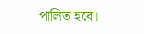পালিত হবে।